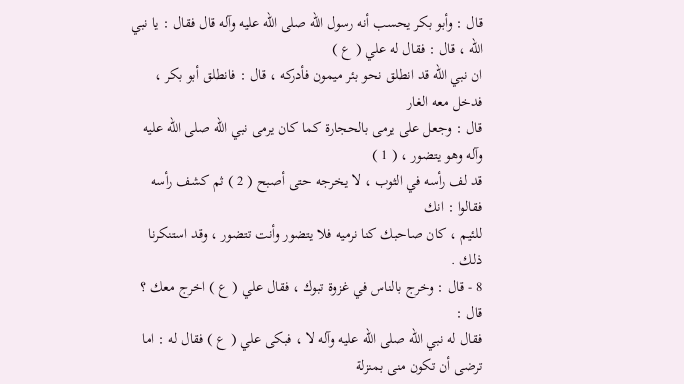قال : وأبو بكر يحسب أنه رسول الله صلى الله عليه وآله قال فقال : يا نبي الله ، قال : فقال له علي ( ع )
ان نبي الله قد انطلق نحو بئر ميمون فأدركه ، قال : فانطلق أبو بكر ، فدخل معه الغار
قال : وجعل على يرمى بالحجارة كما كان يرمى نبي الله صلى الله عليه وآله وهو يتضور ، ( 1 )
قد لف رأسه في الثوب ، لا يخرجه حتى أصبح ( 2 ) ثم كشف رأسه فقالوا : انك
للئيم ، كان صاحبك كنا نرميه فلا يتضور وأنت تتضور ، وقد استنكرنا ذلك .
8 - قال : وخرج بالناس في غزوة تبوك ، فقال علي ( ع ) اخرج معك ؟ قال :
فقال له نبي الله صلى الله عليه وآله لا ، فبكى علي ( ع ) فقال له : اما ترضى أن تكون منى بمنزلة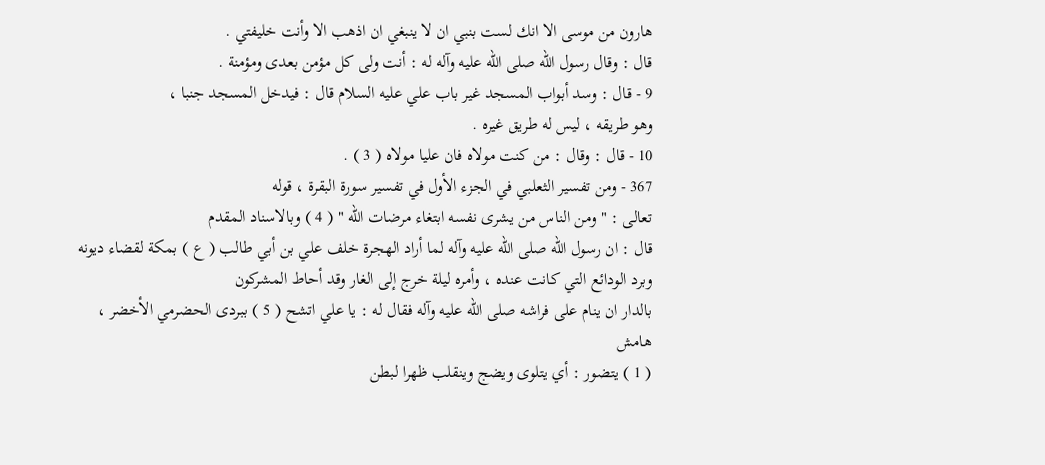هارون من موسى الا انك لست بنبي ان لا ينبغي ان اذهب الا وأنت خليفتي .
قال : وقال رسول الله صلى الله عليه وآله له : أنت ولى كل مؤمن بعدى ومؤمنة .
9 - قال : وسد أبواب المسجد غير باب علي عليه السلام قال : فيدخل المسجد جنبا ،
وهو طريقه ، ليس له طريق غيره .
10 - قال : وقال : من كنت مولاه فان عليا مولاه ( 3 ) .
367 - ومن تفسير الثعلبي في الجزء الأول في تفسير سورة البقرة ، قوله
تعالى : " ومن الناس من يشرى نفسه ابتغاء مرضات الله " ( 4 ) وبالاسناد المقدم
قال : ان رسول الله صلى الله عليه وآله لما أراد الهجرة خلف علي بن أبي طالب ( ع ) بمكة لقضاء ديونه
وبرد الودائع التي كانت عنده ، وأمره ليلة خرج إلى الغار وقد أحاط المشركون
بالدار ان ينام على فراشه صلى الله عليه وآله فقال له : يا علي اتشح ( 5 ) ببردى الحضرمي الأخضر ،
هامش
( 1 ) يتضور : أي يتلوى ويضج وينقلب ظهرا لبطن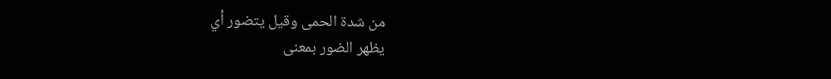من شدة الحمى وقيل يتضور أي
يظهر الضور بمعنى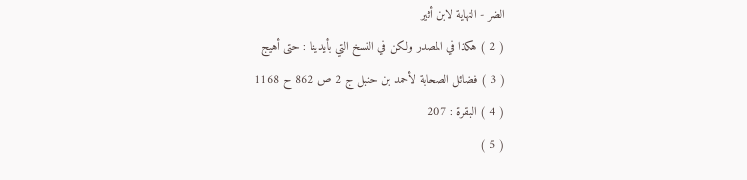الضر - النهاية لابن أثير
( 2 ) هكذا في المصدر ولكن في النسخ التي بأيدينا : حتى أهيج
( 3 ) فضائل الصحابة لأحمد بن حنبل ج 2 ص 862 ح 1168
( 4 ) البقرة : 207
( 5 )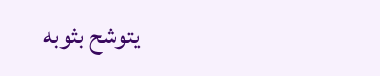يتوشح بثوبه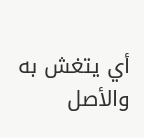أي يتغش به والأصل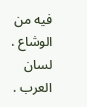فيه من الوشاع . لسان العرب .